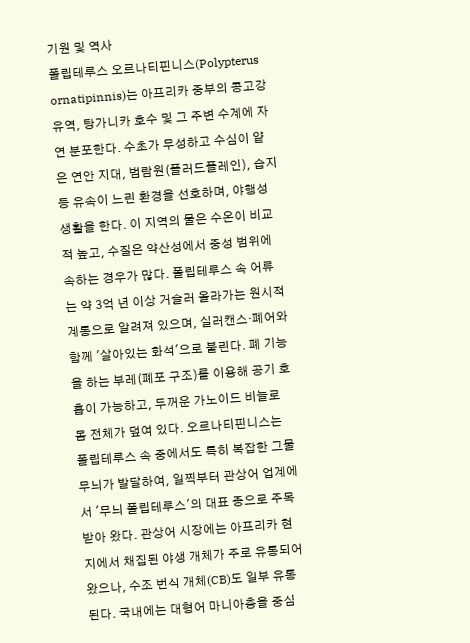기원 및 역사
폴립테루스 오르나티핀니스(Polypterus ornatipinnis)는 아프리카 중부의 콩고강 유역, 탕가니카 호수 및 그 주변 수계에 자연 분포한다. 수초가 무성하고 수심이 얕은 연안 지대, 범람원(플러드플레인), 습지 등 유속이 느린 환경을 선호하며, 야행성 생활을 한다. 이 지역의 물은 수온이 비교적 높고, 수질은 약산성에서 중성 범위에 속하는 경우가 많다. 폴립테루스 속 어류는 약 3억 년 이상 거슬러 올라가는 원시적 계통으로 알려져 있으며, 실러캔스·폐어와 함께 '살아있는 화석'으로 불린다. 폐 기능을 하는 부레(폐포 구조)를 이용해 공기 호흡이 가능하고, 두꺼운 가노이드 비늘로 몸 전체가 덮여 있다. 오르나티핀니스는 폴립테루스 속 중에서도 특히 복잡한 그물 무늬가 발달하여, 일찍부터 관상어 업계에서 '무늬 폴립테루스'의 대표 종으로 주목받아 왔다. 관상어 시장에는 아프리카 현지에서 채집된 야생 개체가 주로 유통되어 왔으나, 수조 번식 개체(CB)도 일부 유통된다. 국내에는 대형어 마니아층을 중심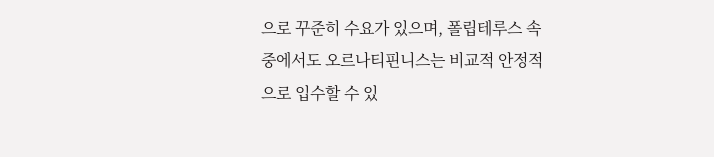으로 꾸준히 수요가 있으며, 폴립테루스 속 중에서도 오르나티핀니스는 비교적 안정적으로 입수할 수 있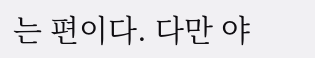는 편이다. 다만 야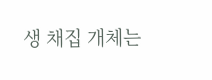생 채집 개체는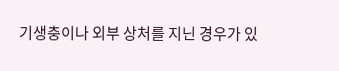기생충이나 외부 상처를 지닌 경우가 있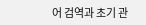어 검역과 초기 관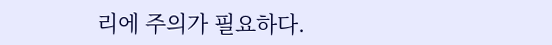리에 주의가 필요하다.